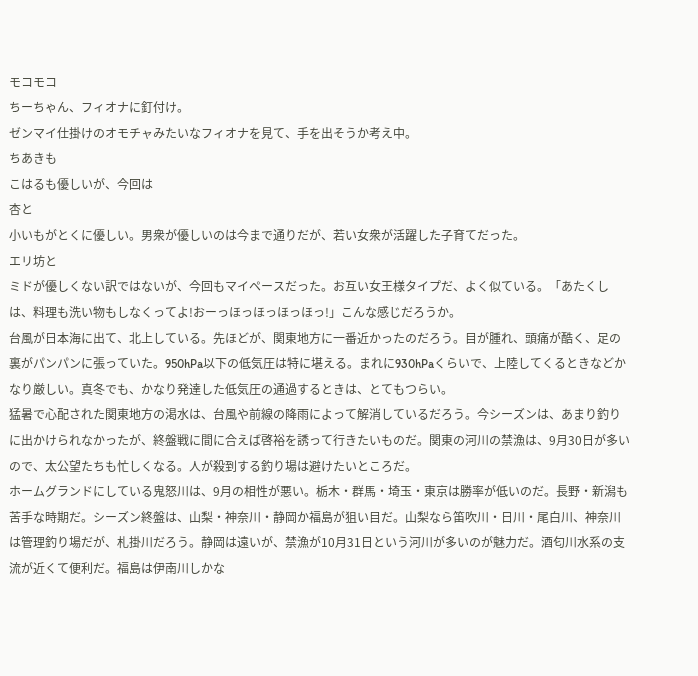モコモコ
ちーちゃん、フィオナに釘付け。
ゼンマイ仕掛けのオモチャみたいなフィオナを見て、手を出そうか考え中。
ちあきも
こはるも優しいが、今回は
杏と
小いもがとくに優しい。男衆が優しいのは今まで通りだが、若い女衆が活躍した子育てだった。
エリ坊と
ミドが優しくない訳ではないが、今回もマイペースだった。お互い女王様タイプだ、よく似ている。「あたくしは、料理も洗い物もしなくってよ!おーっほっほっほっほっ!」こんな感じだろうか。
台風が日本海に出て、北上している。先ほどが、関東地方に一番近かったのだろう。目が腫れ、頭痛が酷く、足の裏がパンパンに張っていた。950hPa以下の低気圧は特に堪える。まれに930hPaくらいで、上陸してくるときなどかなり厳しい。真冬でも、かなり発達した低気圧の通過するときは、とてもつらい。
猛暑で心配された関東地方の渇水は、台風や前線の降雨によって解消しているだろう。今シーズンは、あまり釣りに出かけられなかったが、終盤戦に間に合えば啓裕を誘って行きたいものだ。関東の河川の禁漁は、9月30日が多いので、太公望たちも忙しくなる。人が殺到する釣り場は避けたいところだ。
ホームグランドにしている鬼怒川は、9月の相性が悪い。栃木・群馬・埼玉・東京は勝率が低いのだ。長野・新潟も苦手な時期だ。シーズン終盤は、山梨・神奈川・静岡か福島が狙い目だ。山梨なら笛吹川・日川・尾白川、神奈川は管理釣り場だが、札掛川だろう。静岡は遠いが、禁漁が10月31日という河川が多いのが魅力だ。酒匂川水系の支流が近くて便利だ。福島は伊南川しかな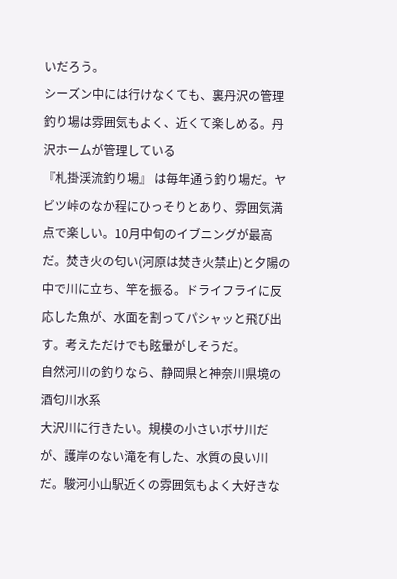いだろう。
シーズン中には行けなくても、裏丹沢の管理釣り場は雰囲気もよく、近くて楽しめる。丹沢ホームが管理している
『札掛渓流釣り場』 は毎年通う釣り場だ。ヤビツ峠のなか程にひっそりとあり、雰囲気満点で楽しい。10月中旬のイブニングが最高だ。焚き火の匂い(河原は焚き火禁止)と夕陽の中で川に立ち、竿を振る。ドライフライに反応した魚が、水面を割ってパシャッと飛び出す。考えただけでも眩暈がしそうだ。
自然河川の釣りなら、静岡県と神奈川県境の酒匂川水系
大沢川に行きたい。規模の小さいボサ川だが、護岸のない滝を有した、水質の良い川だ。駿河小山駅近くの雰囲気もよく大好きな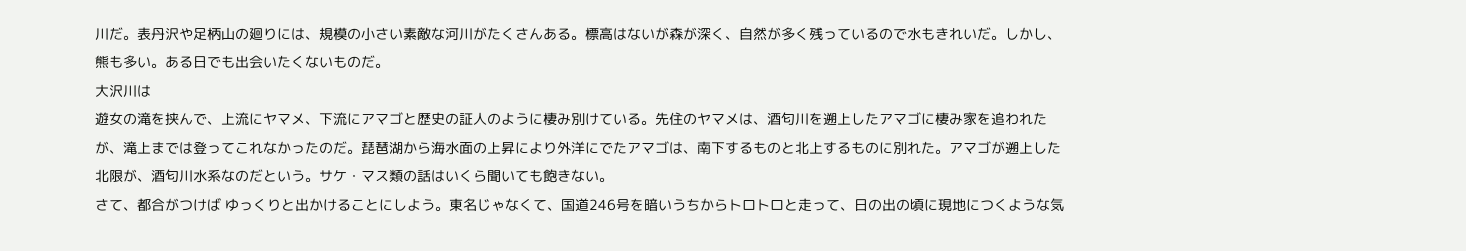川だ。表丹沢や足柄山の廻りには、規模の小さい素敵な河川がたくさんある。標高はないが森が深く、自然が多く残っているので水もきれいだ。しかし、熊も多い。ある日でも出会いたくないものだ。
大沢川は
遊女の滝を挟んで、上流にヤマメ、下流にアマゴと歴史の証人のように棲み別けている。先住のヤマメは、酒匂川を遡上したアマゴに棲み家を追われたが、滝上までは登ってこれなかったのだ。琵琶湖から海水面の上昇により外洋にでたアマゴは、南下するものと北上するものに別れた。アマゴが遡上した北限が、酒匂川水系なのだという。サケ・マス類の話はいくら聞いても飽きない。
さて、都合がつけば ゆっくりと出かけることにしよう。東名じゃなくて、国道246号を暗いうちからトロトロと走って、日の出の頃に現地につくような気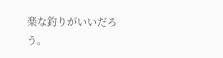楽な釣りがいいだろう。